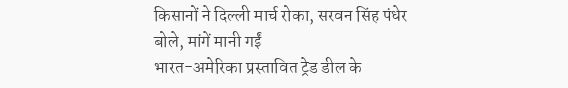किसानों ने दिल्ली मार्च रोका, सरवन सिंह पंधेर बोले, मांगें मानी गईं
भारत-अमेरिका प्रस्तावित ट्रेड डील के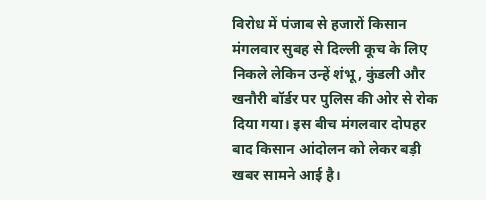विरोध में पंजाब से हजारों किसान मंगलवार सुबह से दिल्ली कूच के लिए निकले लेकिन उन्हें शंभू, कुंडली और खनौरी बॉर्डर पर पुलिस की ओर से रोक दिया गया। इस बीच मंगलवार दोपहर बाद किसान आंदोलन को लेकर बड़ी खबर सामने आई है।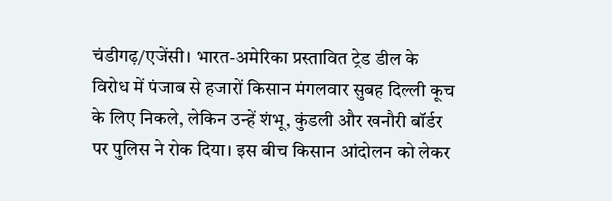चंडीगढ़/एजेंसी। भारत-अमेरिका प्रस्तावित ट्रेड डील के विरोध में पंजाब से हजारों किसान मंगलवार सुबह दिल्ली कूच के लिए निकले, लेकिन उन्हें शंभू, कुंडली और खनौरी बॉर्डर पर पुलिस ने रोक दिया। इस बीच किसान आंदोलन को लेकर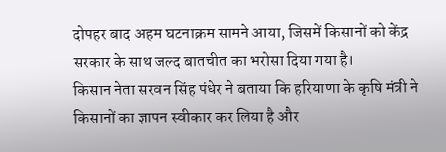दोपहर बाद अहम घटनाक्रम सामने आया, जिसमें किसानों को केंद्र सरकार के साथ जल्द बातचीत का भरोसा दिया गया है।
किसान नेता सरवन सिंह पंधेर ने बताया कि हरियाणा के कृषि मंत्री ने किसानों का ज्ञापन स्वीकार कर लिया है और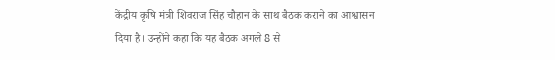केंद्रीय कृषि मंत्री शिवराज सिंह चौहान के साथ बैठक कराने का आश्वासन दिया है। उन्होंने कहा कि यह बैठक अगले 8 से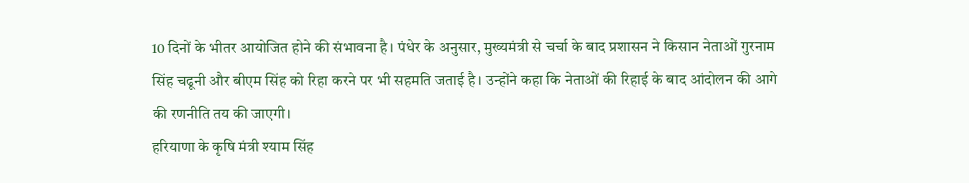10 दिनों के भीतर आयोजित होने की संभावना है। पंधेर के अनुसार, मुख्यमंत्री से चर्चा के बाद प्रशासन ने किसान नेताओं गुरनाम सिंह चढूनी और बीएम सिंह को रिहा करने पर भी सहमति जताई है। उन्होंने कहा कि नेताओं की रिहाई के बाद आंदोलन की आगे की रणनीति तय की जाएगी।
हरियाणा के कृषि मंत्री श्याम सिंह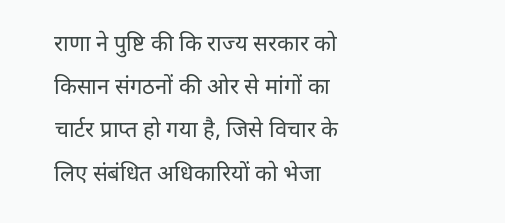राणा ने पुष्टि की कि राज्य सरकार को किसान संगठनों की ओर से मांगों का चार्टर प्राप्त हो गया है, जिसे विचार के लिए संबंधित अधिकारियों को भेजा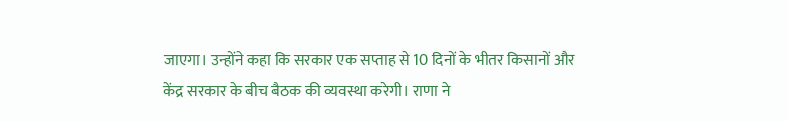जाएगा। उन्होंने कहा कि सरकार एक सप्ताह से 10 दिनों के भीतर किसानों और केंद्र सरकार के बीच बैठक की व्यवस्था करेगी। राणा ने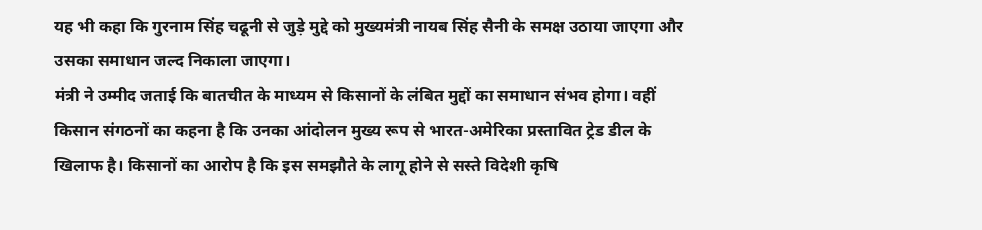यह भी कहा कि गुरनाम सिंह चढूनी से जुड़े मुद्दे को मुख्यमंत्री नायब सिंह सैनी के समक्ष उठाया जाएगा और उसका समाधान जल्द निकाला जाएगा।
मंत्री ने उम्मीद जताई कि बातचीत के माध्यम से किसानों के लंबित मुद्दों का समाधान संभव होगा। वहीं किसान संगठनों का कहना है कि उनका आंदोलन मुख्य रूप से भारत-अमेरिका प्रस्तावित ट्रेड डील के खिलाफ है। किसानों का आरोप है कि इस समझौते के लागू होने से सस्ते विदेशी कृषि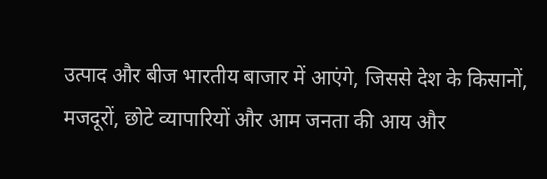उत्पाद और बीज भारतीय बाजार में आएंगे, जिससे देश के किसानों, मजदूरों, छोटे व्यापारियों और आम जनता की आय और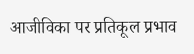आजीविका पर प्रतिकूल प्रभाव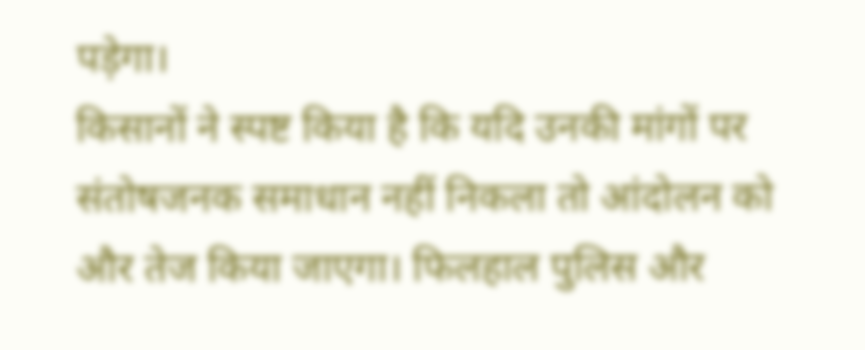पड़ेगा।
किसानों ने स्पष्ट किया है कि यदि उनकी मांगों पर संतोषजनक समाधान नहीं निकला तो आंदोलन को और तेज किया जाएगा। फिलहाल पुलिस और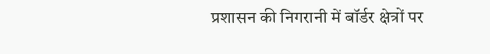प्रशासन की निगरानी में बॉर्डर क्षेत्रों पर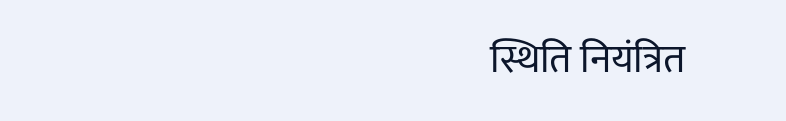स्थिति नियंत्रित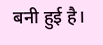बनी हुई है।